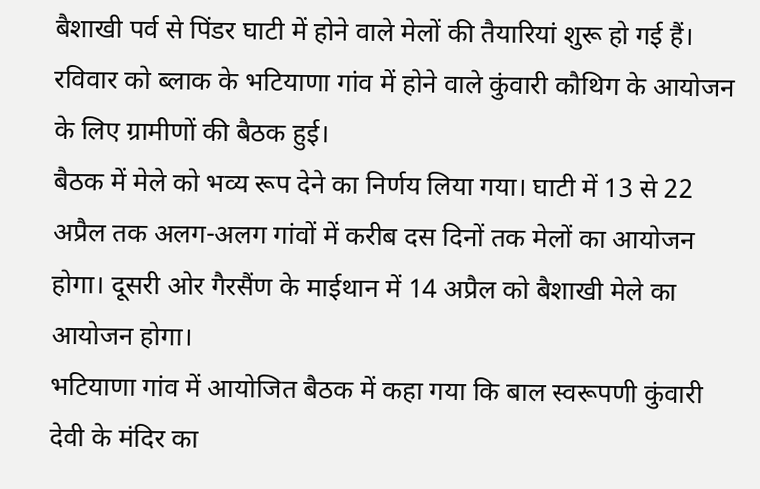बैशाखी पर्व से पिंडर घाटी में होने वाले मेलों की तैयारियां शुरू हो गई हैं। रविवार को ब्लाक के भटियाणा गांव में होने वाले कुंवारी कौथिग के आयोजन के लिए ग्रामीणों की बैठक हुई।
बैठक में मेले को भव्य रूप देने का निर्णय लिया गया। घाटी में 13 से 22 अप्रैल तक अलग-अलग गांवों में करीब दस दिनों तक मेलों का आयोजन होगा। दूसरी ओर गैरसैंण के माईथान में 14 अप्रैल को बैशाखी मेले का आयोजन होगा।
भटियाणा गांव में आयोजित बैठक में कहा गया कि बाल स्वरूपणी कुंवारी देवी के मंदिर का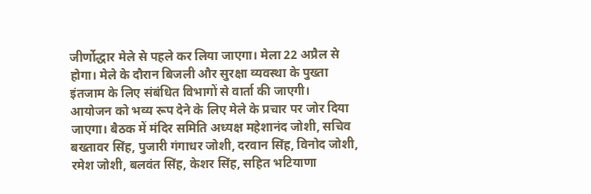जीर्णोद्धार मेले से पहले कर लिया जाएगा। मेला 22 अप्रैल से होगा। मेले के दौरान बिजली और सुरक्षा व्यवस्था के पुख्ता इंतजाम के लिए संबंधित विभागों से वार्ता की जाएगी।
आयोजन को भव्य रूप देने के लिए मेले के प्रचार पर जोर दिया जाएगा। बैठक में मंदिर समिति अध्यक्ष महेशानंद जोशी, सचिव बख्तावर सिंह, पुजारी गंगाधर जोशी, दरवान सिंह, विनोद जोशी, रमेश जोशी, बलवंत सिंह, केशर सिंह, सहित भटियाणा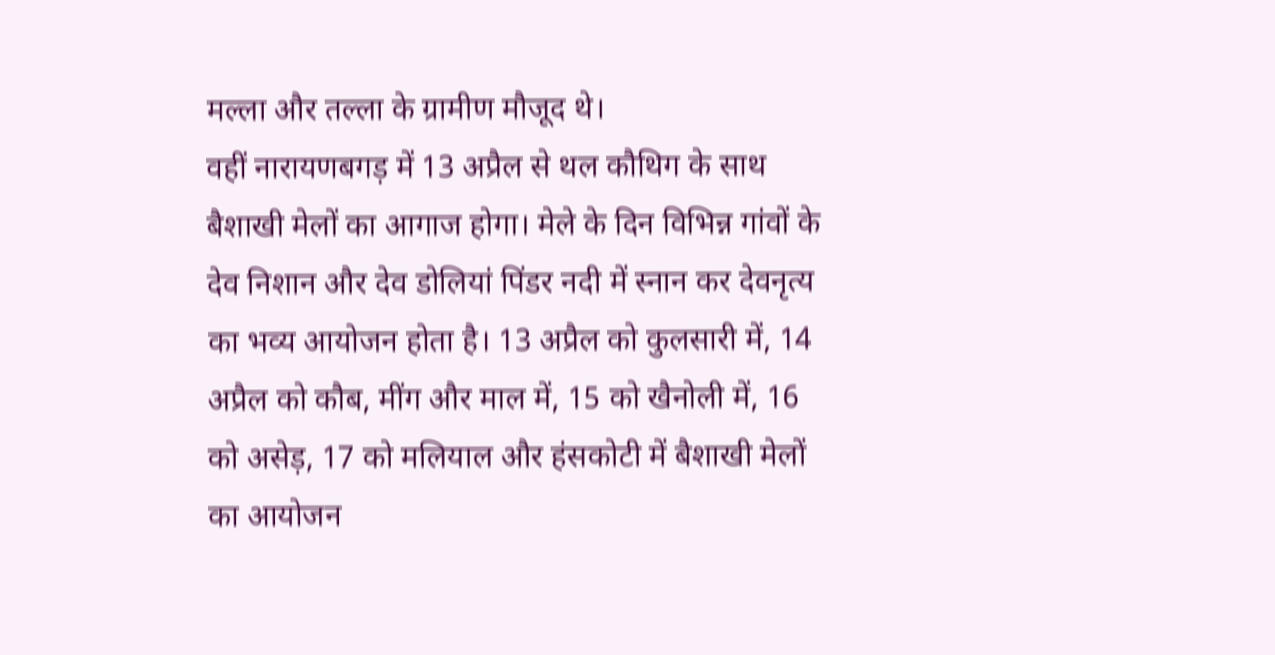मल्ला और तल्ला के ग्रामीण मौजूद थे।
वहीं नारायणबगड़ में 13 अप्रैल से थल कौथिग के साथ बैशाखी मेलों का आगाज होगा। मेले के दिन विभिन्न गांवों के देव निशान और देव डोलियां पिंडर नदी में स्नान कर देवनृत्य का भव्य आयोजन होता है। 13 अप्रैल को कुलसारी में, 14 अप्रैल को कौब, मींग और माल में, 15 को खैनोली में, 16 को असेड़, 17 को मलियाल और हंसकोटी में बैशाखी मेलों का आयोजन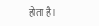होता है।